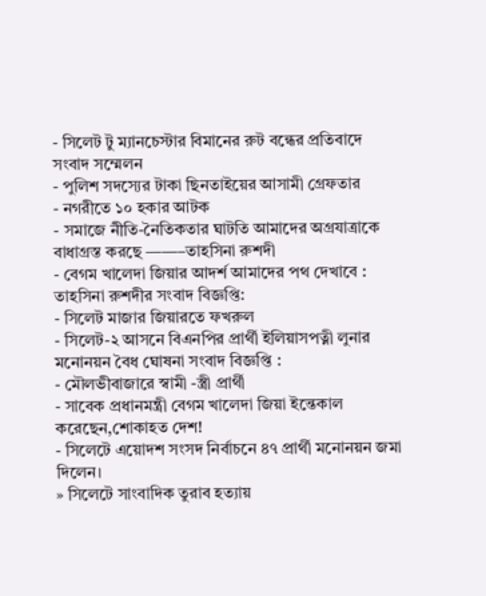- সিলেট টু ম্যানচেস্টার বিমানের রুট বন্ধের প্রতিবাদে সংবাদ সম্মেলন
- পুলিশ সদস্যের টাকা ছিনতাইয়ের আসামী গ্রেফতার
- নগরীতে ১০ হকার আটক
- সমাজে নীতি-নৈতিকতার ঘাটতি আমাদের অগ্রযাত্রাকে বাধাগ্রস্ত করছে ——–তাহসিনা রুশদী
- বেগম খালেদা জিয়ার আদর্শ আমাদের পথ দেখাবে : তাহসিনা রুশদীর সংবাদ বিজ্ঞপ্তি:
- সিলেট মাজার জিয়ারতে ফখরুল
- সিলেট-২ আসনে বিএনপির প্রার্থী ইলিয়াসপত্নী লুনার মনোনয়ন বৈধ ঘোষনা সংবাদ বিজ্ঞপ্তি :
- মৌলভীবাজারে স্বামী -স্ত্রী প্রার্থী
- সাবেক প্রধানমন্ত্রী বেগম খালেদা জিয়া ইন্তেকাল করেছেন,শোকাহত দেশ!
- সিলেটে এয়োদশ সংসদ নির্বাচনে ৪৭ প্রার্থী মনোনয়ন জমা দিলেন।
» সিলেটে সাংবাদিক তুরাব হত্যায়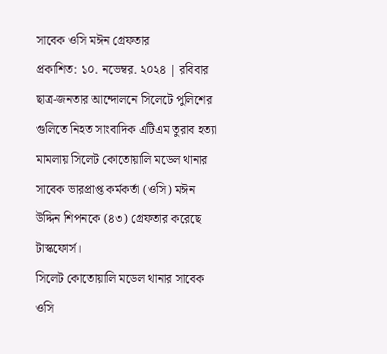সাবেক ওসি মঈন গ্রেফতার
প্রকাশিত: ১০. নভেম্বর. ২০২৪ | রবিবার
ছাত্র-জনতার আন্দোলনে সিলেটে পুলিশের গুলিতে নিহত সাংবাদিক এটিএম তুরাব হত্যা মামলায় সিলেট কোতোয়ালি মডেল থানার সাবেক ভারপ্রাপ্ত কর্মকর্তা (ওসি) মঈন উদ্দিন শিপনকে (৪৩) গ্রেফতার করেছে টাস্কফোর্স।
সিলেট কোতোয়ালি মডেল থানার সাবেক ওসি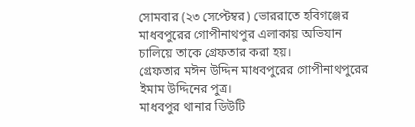সোমবার (২৩ সেপ্টেম্বর) ভোররাতে হবিগঞ্জের মাধবপুরের গোপীনাথপুর এলাকায় অভিযান চালিয়ে তাকে গ্রেফতার করা হয়।
গ্রেফতার মঈন উদ্দিন মাধবপুরের গোপীনাথপুরের ইমাম উদ্দিনের পুত্র।
মাধবপুর থানার ডিউটি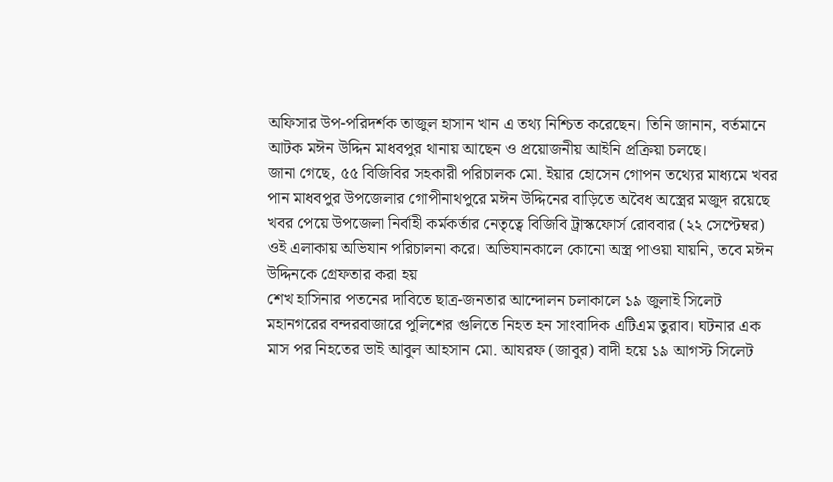অফিসার উপ-পরিদর্শক তাজুল হাসান খান এ তথ্য নিশ্চিত করেছেন। তিনি জানান, বর্তমানে আটক মঈন উদ্দিন মাধবপুর থানায় আছেন ও প্রয়োজনীয় আইনি প্রক্রিয়া চলছে।
জানা গেছে, ৫৫ বিজিবির সহকারী পরিচালক মো. ইয়ার হোসেন গোপন তথ্যের মাধ্যমে খবর পান মাধবপুর উপজেলার গোপীনাথপুরে মঈন উদ্দিনের বাড়িতে অবৈধ অস্ত্রের মজুদ রয়েছে খবর পেয়ে উপজেলা নির্বাহী কর্মকর্তার নেতৃত্বে বিজিবি ট্রাস্কফোর্স রোববার (২২ সেপ্টেম্বর) ওই এলাকায় অভিযান পরিচালনা করে। অভিযানকালে কোনো অস্ত্র পাওয়া যায়নি, তবে মঈন উদ্দিনকে গ্রেফতার করা হয়
শেখ হাসিনার পতনের দাবিতে ছাত্র-জনতার আন্দোলন চলাকালে ১৯ জুলাই সিলেট মহানগরের বন্দরবাজারে পুলিশের গুলিতে নিহত হন সাংবাদিক এটিএম তুরাব। ঘটনার এক মাস পর নিহতের ভাই আবুল আহসান মো. আযরফ (জাবুর) বাদী হয়ে ১৯ আগস্ট সিলেট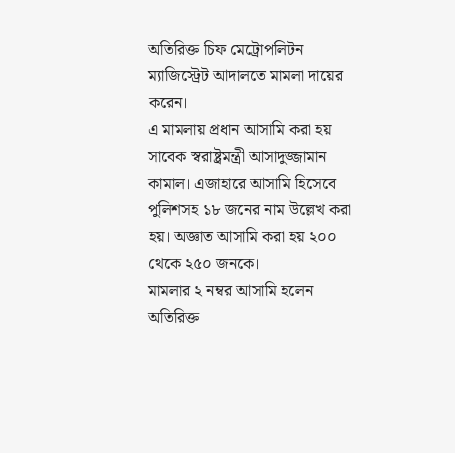অতিরিক্ত চিফ মেট্রোপলিটন ম্যাজিস্ট্রেট আদালতে মামলা দায়ের করেন।
এ মামলায় প্রধান আসামি করা হয় সাবেক স্বরাষ্ট্রমন্ত্রী আসাদুজ্জামান কামাল। এজাহারে আসামি হিসেবে পুলিশসহ ১৮ জনের নাম উল্লেখ করা হয়। অজ্ঞাত আসামি করা হয় ২০০ থেকে ২৫০ জনকে।
মামলার ২ নম্বর আসামি হলেন অতিরিক্ত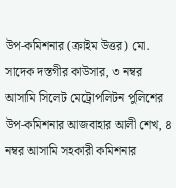উপ-কমিশনার (ক্রাইম উত্তর) মো. সাদেক দস্তগীর কাউসার, ৩ নম্বর আসামি সিলেট মেট্রোপলিটন পুলিশের উপ-কমিশনার আজবাহার আলী শেখ, ৪ নম্বর আসামি সহকারী কমিশনার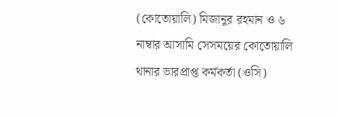(কোতোয়ালি) মিজানুর রহমান ও ৬ নাম্বার আসামি সেসময়ের কোতোয়ালি থানার ভারপ্রাপ্ত কর্মকর্তা (ওসি)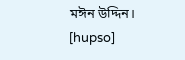মঈন উদ্দিন।
[hupso]